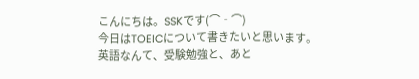こんにちは。SSKです(⌒‐⌒)
今日はTOEICについて書きたいと思います。
英語なんて、受験勉強と、あと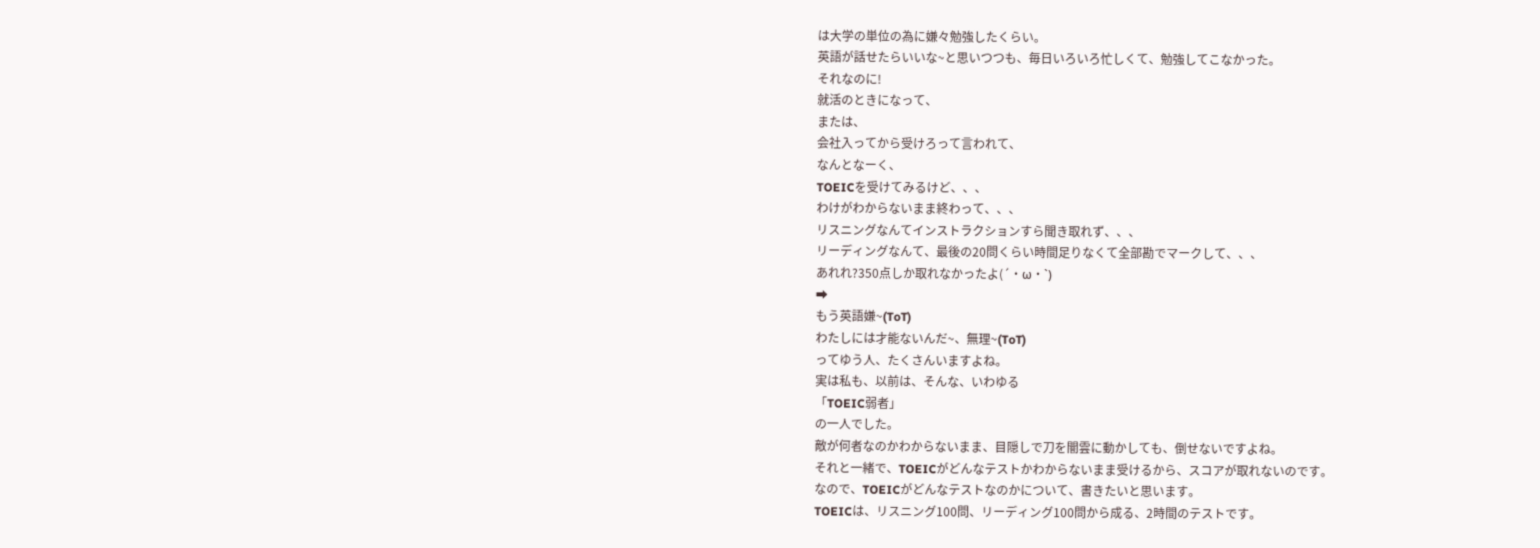は大学の単位の為に嫌々勉強したくらい。
英語が話せたらいいな~と思いつつも、毎日いろいろ忙しくて、勉強してこなかった。
それなのに!
就活のときになって、
または、
会社入ってから受けろって言われて、
なんとなーく、
TOEICを受けてみるけど、、、
わけがわからないまま終わって、、、
リスニングなんてインストラクションすら聞き取れず、、、
リーディングなんて、最後の20問くらい時間足りなくて全部勘でマークして、、、
あれれ?350点しか取れなかったよ(´・ω・`)
➡
もう英語嫌~(ToT)
わたしには才能ないんだ~、無理~(ToT)
ってゆう人、たくさんいますよね。
実は私も、以前は、そんな、いわゆる
「TOEIC弱者」
の一人でした。
敵が何者なのかわからないまま、目隠しで刀を闇雲に動かしても、倒せないですよね。
それと一緒で、TOEICがどんなテストかわからないまま受けるから、スコアが取れないのです。
なので、TOEICがどんなテストなのかについて、書きたいと思います。
TOEICは、リスニング100問、リーディング100問から成る、2時間のテストです。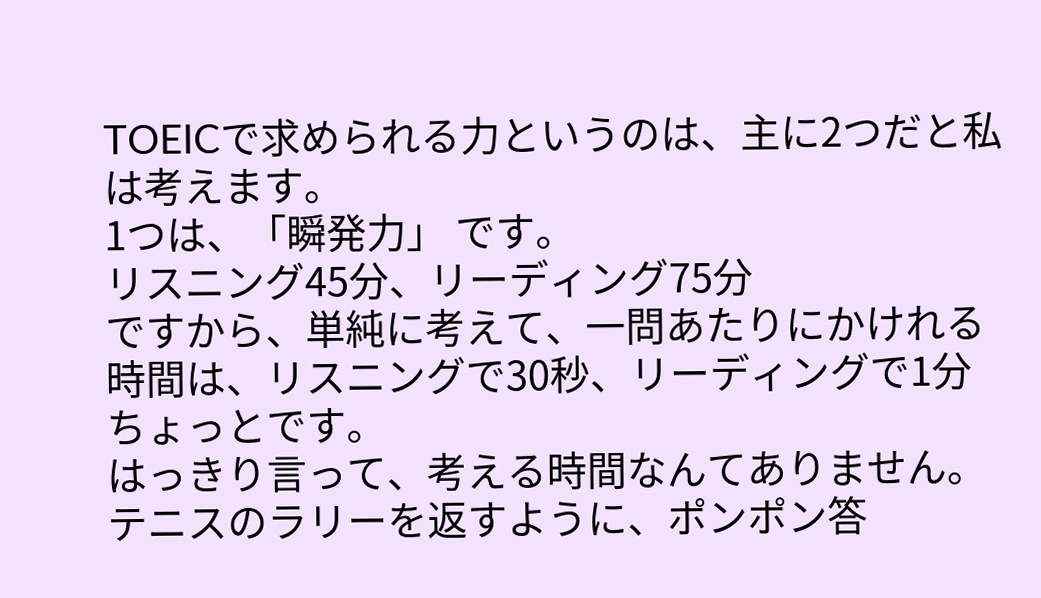TOEICで求められる力というのは、主に2つだと私は考えます。
1つは、「瞬発力」 です。
リスニング45分、リーディング75分
ですから、単純に考えて、一問あたりにかけれる時間は、リスニングで30秒、リーディングで1分ちょっとです。
はっきり言って、考える時間なんてありません。
テニスのラリーを返すように、ポンポン答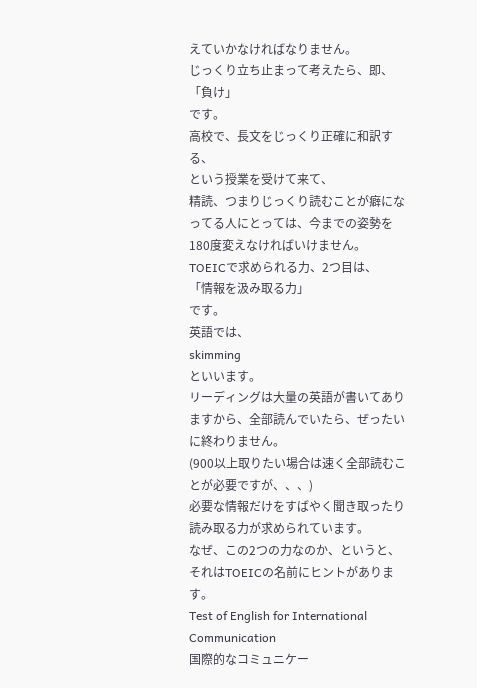えていかなければなりません。
じっくり立ち止まって考えたら、即、
「負け」
です。
高校で、長文をじっくり正確に和訳する、
という授業を受けて来て、
精読、つまりじっくり読むことが癖になってる人にとっては、今までの姿勢を180度変えなければいけません。
TOEICで求められる力、2つ目は、
「情報を汲み取る力」
です。
英語では、
skimming
といいます。
リーディングは大量の英語が書いてありますから、全部読んでいたら、ぜったいに終わりません。
(900以上取りたい場合は速く全部読むことが必要ですが、、、)
必要な情報だけをすばやく聞き取ったり読み取る力が求められています。
なぜ、この2つの力なのか、というと、
それはTOEICの名前にヒントがあります。
Test of English for International Communication
国際的なコミュニケー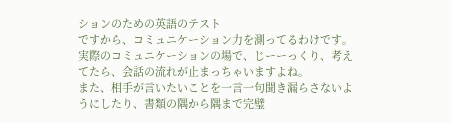ションのための英語のテスト
ですから、コミュニケーション力を測ってるわけです。
実際のコミュニケーションの場で、じーーっくり、考えてたら、会話の流れが止まっちゃいますよね。
また、相手が言いたいことを一言一句聞き漏らさないようにしたり、書類の隅から隅まで完璧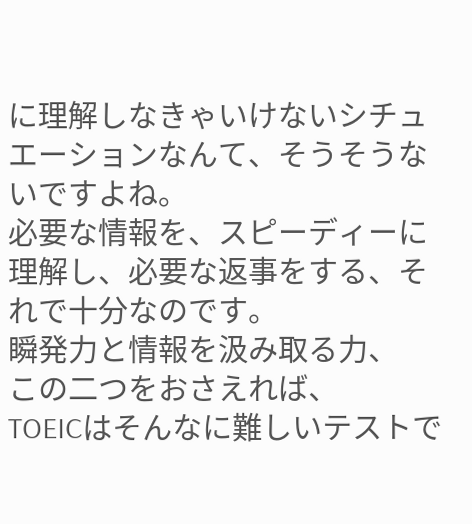に理解しなきゃいけないシチュエーションなんて、そうそうないですよね。
必要な情報を、スピーディーに理解し、必要な返事をする、それで十分なのです。
瞬発力と情報を汲み取る力、
この二つをおさえれば、
TOEICはそんなに難しいテストで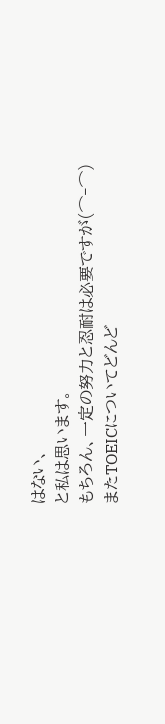はない、
と私は思います。
もちろん、一定の努力と忍耐は必要ですが(⌒‐⌒)
またTOEICについてどんど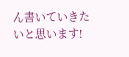ん書いていきたいと思います!